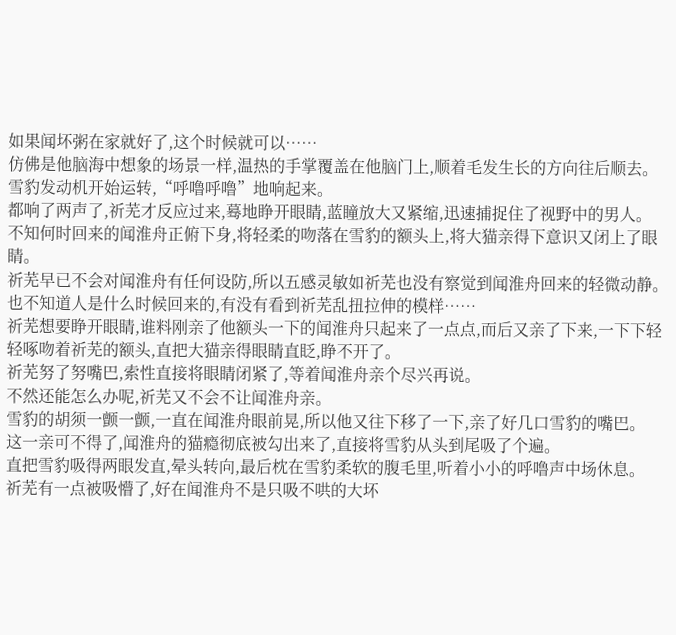如果闻坏粥在家就好了,这个时候就可以……
仿佛是他脑海中想象的场景一样,温热的手掌覆盖在他脑门上,顺着毛发生长的方向往后顺去。
雪豹发动机开始运转,“呼噜呼噜”地响起来。
都响了两声了,祈芜才反应过来,蓦地睁开眼睛,蓝瞳放大又紧缩,迅速捕捉住了视野中的男人。
不知何时回来的闻淮舟正俯下身,将轻柔的吻落在雪豹的额头上,将大猫亲得下意识又闭上了眼睛。
祈芜早已不会对闻淮舟有任何设防,所以五感灵敏如祈芜也没有察觉到闻淮舟回来的轻微动静。
也不知道人是什么时候回来的,有没有看到祈芜乱扭拉伸的模样……
祈芜想要睁开眼睛,谁料刚亲了他额头一下的闻淮舟只起来了一点点,而后又亲了下来,一下下轻轻啄吻着祈芜的额头,直把大猫亲得眼睛直眨,睁不开了。
祈芜努了努嘴巴,索性直接将眼睛闭紧了,等着闻淮舟亲个尽兴再说。
不然还能怎么办呢,祈芜又不会不让闻淮舟亲。
雪豹的胡须一颤一颤,一直在闻淮舟眼前晃,所以他又往下移了一下,亲了好几口雪豹的嘴巴。
这一亲可不得了,闻淮舟的猫瘾彻底被勾出来了,直接将雪豹从头到尾吸了个遍。
直把雪豹吸得两眼发直,晕头转向,最后枕在雪豹柔软的腹毛里,听着小小的呼噜声中场休息。
祈芜有一点被吸懵了,好在闻淮舟不是只吸不哄的大坏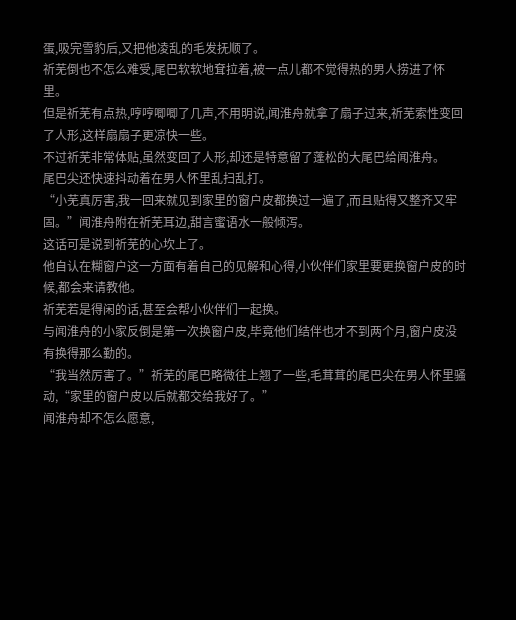蛋,吸完雪豹后,又把他凌乱的毛发抚顺了。
祈芜倒也不怎么难受,尾巴软软地耷拉着,被一点儿都不觉得热的男人捞进了怀里。
但是祈芜有点热,哼哼唧唧了几声,不用明说,闻淮舟就拿了扇子过来,祈芜索性变回了人形,这样扇扇子更凉快一些。
不过祈芜非常体贴,虽然变回了人形,却还是特意留了蓬松的大尾巴给闻淮舟。
尾巴尖还快速抖动着在男人怀里乱扫乱打。
“小芜真厉害,我一回来就见到家里的窗户皮都换过一遍了,而且贴得又整齐又牢固。”闻淮舟附在祈芜耳边,甜言蜜语水一般倾泻。
这话可是说到祈芜的心坎上了。
他自认在糊窗户这一方面有着自己的见解和心得,小伙伴们家里要更换窗户皮的时候,都会来请教他。
祈芜若是得闲的话,甚至会帮小伙伴们一起换。
与闻淮舟的小家反倒是第一次换窗户皮,毕竟他们结伴也才不到两个月,窗户皮没有换得那么勤的。
“我当然厉害了。”祈芜的尾巴略微往上翘了一些,毛茸茸的尾巴尖在男人怀里骚动,“家里的窗户皮以后就都交给我好了。”
闻淮舟却不怎么愿意,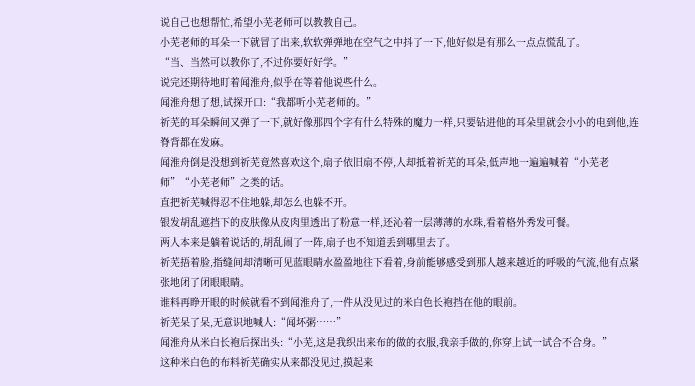说自己也想帮忙,希望小芜老师可以教教自己。
小芜老师的耳朵一下就冒了出来,软软弹弹地在空气之中抖了一下,他好似是有那么一点点慌乱了。
“当、当然可以教你了,不过你要好好学。”
说完还期待地盯着闻淮舟,似乎在等着他说些什么。
闻淮舟想了想,试探开口:“我都听小芜老师的。”
祈芜的耳朵瞬间又弹了一下,就好像那四个字有什么特殊的魔力一样,只要钻进他的耳朵里就会小小的电到他,连脊背都在发麻。
闻淮舟倒是没想到祈芜竟然喜欢这个,扇子依旧扇不停,人却抵着祈芜的耳朵,低声地一遍遍喊着“小芜老师”“小芜老师”之类的话。
直把祈芜喊得忍不住地躲,却怎么也躲不开。
银发胡乱遮挡下的皮肤像从皮肉里透出了粉意一样,还沁着一层薄薄的水珠,看着格外秀发可餐。
两人本来是躺着说话的,胡乱闹了一阵,扇子也不知道丢到哪里去了。
祈芜捂着脸,指缝间却清晰可见蓝眼睛水盈盈地往下看着,身前能够感受到那人越来越近的呼吸的气流,他有点紧张地闭了闭眼眼睛。
谁料再睁开眼的时候就看不到闻淮舟了,一件从没见过的米白色长袍挡在他的眼前。
祈芜呆了呆,无意识地喊人:“闻坏粥……”
闻淮舟从米白长袍后探出头:“小芜,这是我织出来布的做的衣服,我亲手做的,你穿上试一试合不合身。”
这种米白色的布料祈芜确实从来都没见过,摸起来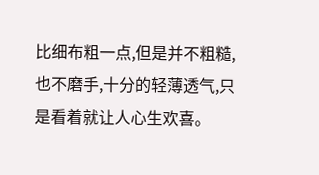比细布粗一点,但是并不粗糙,也不磨手,十分的轻薄透气,只是看着就让人心生欢喜。